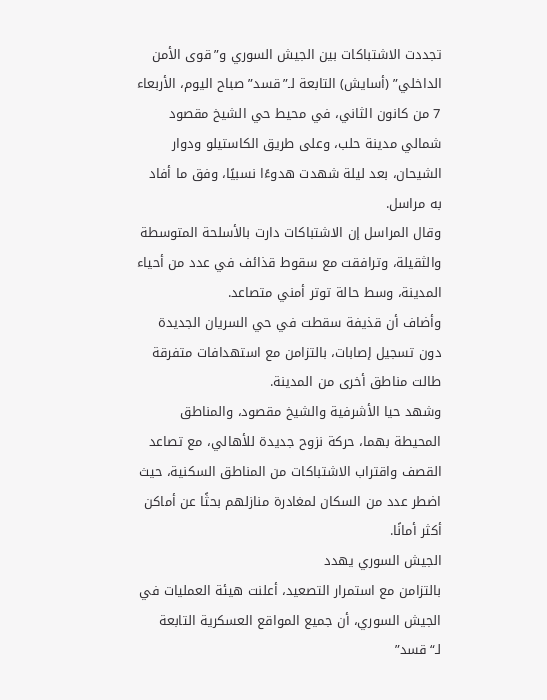تجددت الاشتباكات بين الجيش السوري و”قوى الأمن الداخلي” (أسايش) التابعة لـ”قسد” صباح اليوم، الأربعاء 7 من كانون الثاني، في محيط حي الشيخ مقصود شمالي مدينة حلب، وعلى طريق الكاستيلو ودوار الشيحان، بعد ليلة شهدت هدوءًا نسبيًا، وفق ما أفاد به مراسل.
وقال المراسل إن الاشتباكات دارت بالأسلحة المتوسطة والثقيلة، وترافقت مع سقوط قذائف في عدد من أحياء المدينة، وسط حالة توتر أمني متصاعد.
وأضاف أن قذيفة سقطت في حي السريان الجديدة دون تسجيل إصابات، بالتزامن مع استهدافات متفرقة طالت مناطق أخرى من المدينة.
وشهد حيا الأشرفية والشيخ مقصود، والمناطق المحيطة بهما، حركة نزوح جديدة للأهالي، مع تصاعد القصف واقتراب الاشتباكات من المناطق السكنية، حيث اضطر عدد من السكان لمغادرة منازلهم بحثًا عن أماكن أكثر أمانًا.
الجيش السوري يهدد
بالتزامن مع استمرار التصعيد، أعلنت هيئة العمليات في الجيش السوري، أن جميع المواقع العسكرية التابعة لـ“قسد”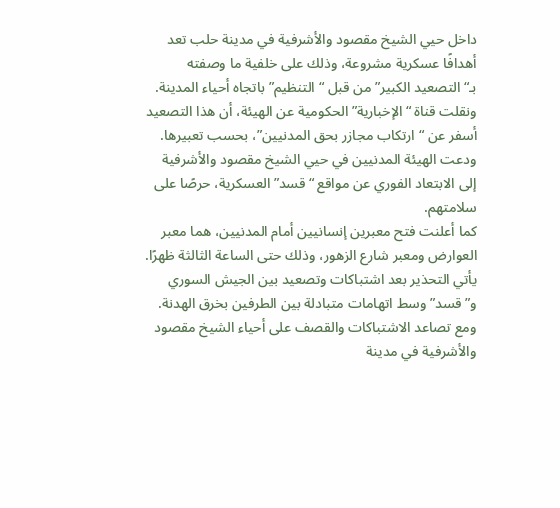داخل حيي الشيخ مقصود والأشرفية في مدينة حلب تعد أهدافًا عسكرية مشروعة، وذلك على خلفية ما وصفته بـ“التصعيد الكبير” من قبل “التنظيم” باتجاه أحياء المدينة.
ونقلت قناة “الإخبارية” الحكومية عن الهيئة، أن هذا التصعيد أسفر عن “ارتكاب مجازر بحق المدنيين”، بحسب تعبيرها.
ودعت الهيئة المدنيين في حيي الشيخ مقصود والأشرفية إلى الابتعاد الفوري عن مواقع “قسد” العسكرية، حرصًا على سلامتهم.
كما أعلنت فتح معبرين إنسانيين أمام المدنيين، هما معبر العوارض ومعبر شارع الزهور، وذلك حتى الساعة الثالثة ظهرًا.
يأتي التحذير بعد اشتباكات وتصعيد بين الجيش السوري و”قسد” وسط اتهامات متبادلة بين الطرفين بخرق الهدنة.
ومع تصاعد الاشتباكات والقصف على أحياء الشيخ مقصود والأشرفية في مدينة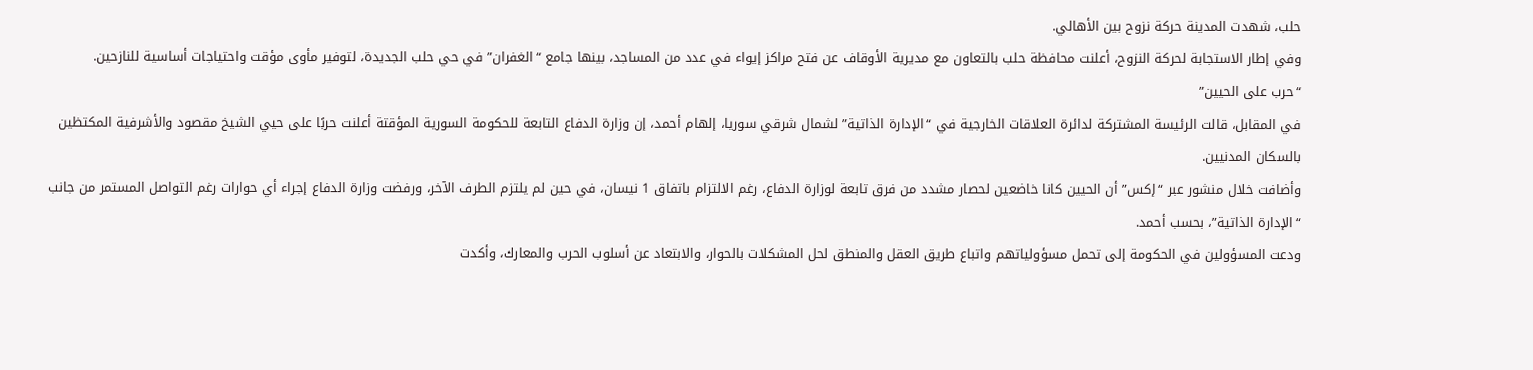حلب، شهدت المدينة حركة نزوح بين الأهالي.
وفي إطار الاستجابة لحركة النزوح، أعلنت محافظة حلب بالتعاون مع مديرية الأوقاف عن فتح مراكز إيواء في عدد من المساجد، بينها جامع “الغفران” في حي حلب الجديدة، لتوفير مأوى مؤقت واحتياجات أساسية للنازحين.
“حرب على الحيين”
في المقابل، قالت الرئيسة المشتركة لدائرة العلاقات الخارجية في “الإدارة الذاتية” لشمال شرقي سوريا، إلهام أحمد، إن وزارة الدفاع التابعة للحكومة السورية المؤقتة أعلنت حربًا على حيي الشيخ مقصود والأشرفية المكتظين بالسكان المدنيين.
وأضافت خلال منشور عبر “إكس” أن الحيين كانا خاضعين لحصار مشدد من فرق تابعة لوزارة الدفاع، رغم الالتزام باتفاق 1 نيسان، في حين لم يلتزم الطرف الآخر، ورفضت وزارة الدفاع إجراء أي حوارات رغم التواصل المستمر من جانب “الإدارة الذاتية”، بحسب أحمد.
ودعت المسؤولين في الحكومة إلى تحمل مسؤولياتهم واتباع طريق العقل والمنطق لحل المشكلات بالحوار، والابتعاد عن أسلوب الحرب والمعارك، وأكدت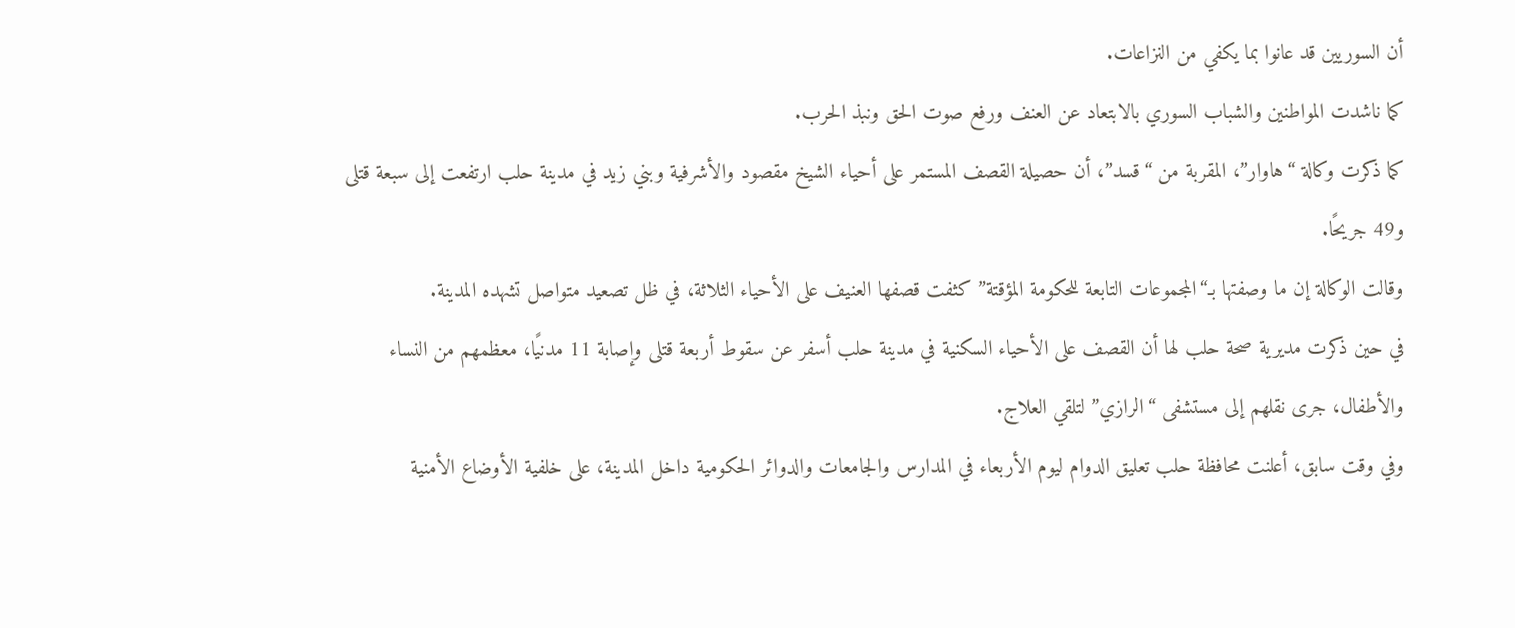أن السوريين قد عانوا بما يكفي من النزاعات.
كما ناشدت المواطنين والشباب السوري بالابتعاد عن العنف ورفع صوت الحق ونبذ الحرب.
كما ذكرت وكالة “هاوار”، المقربة من “قسد”، أن حصيلة القصف المستمر على أحياء الشيخ مقصود والأشرفية وبني زيد في مدينة حلب ارتفعت إلى سبعة قتلى و49 جريحًا.
وقالت الوكالة إن ما وصفتها بـ“المجموعات التابعة للحكومة المؤقتة” كثفت قصفها العنيف على الأحياء الثلاثة، في ظل تصعيد متواصل تشهده المدينة.
في حين ذكرت مديرية صحة حلب لها أن القصف على الأحياء السكنية في مدينة حلب أسفر عن سقوط أربعة قتلى وإصابة 11 مدنيًا، معظمهم من النساء والأطفال، جرى نقلهم إلى مستشفى “الرازي” لتلقي العلاج.
وفي وقت سابق، أعلنت محافظة حلب تعليق الدوام ليوم الأربعاء في المدارس والجامعات والدوائر الحكومية داخل المدينة، على خلفية الأوضاع الأمنية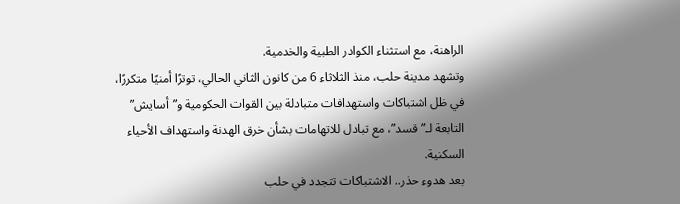الراهنة، مع استثناء الكوادر الطبية والخدمية.
وتشهد مدينة حلب، منذ الثلاثاء 6 من كانون الثاني الحالي، توترًا أمنيًا متكررًا، في ظل اشتباكات واستهدافات متبادلة بين القوات الحكومية و”أسايش” التابعة لـ”قسد”، مع تبادل للاتهامات بشأن خرق الهدنة واستهداف الأحياء السكنية.
بعد هدوء حذر.. الاشتباكات تتجدد في حلب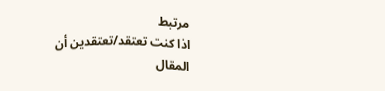مرتبط
اذا كنت تعتقد/تعتقدين أن المقال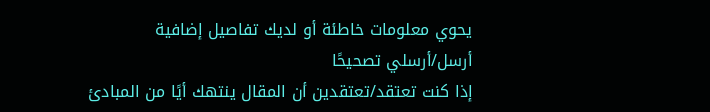يحوي معلومات خاطئة أو لديك تفاصيل إضافية أرسل/أرسلي تصحيحًا
إذا كنت تعتقد/تعتقدين أن المقال ينتهك أيًا من المبادئ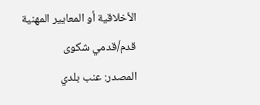الأخلاقية أو المعايير المهنية قدم/قدمي شكوى
المصدر: عنب بلدي